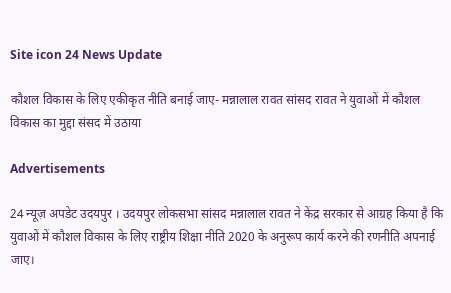Site icon 24 News Update

कौशल विकास के लिए एकीकृत नीति बनाई जाए- मन्नालाल रावत सांसद रावत ने युवाओं में कौशल विकास का मुद्दा संसद में उठाया

Advertisements

24 न्यूज़ अपडेट उदयपुर । उदयपुर लोकसभा सांसद मन्नालाल रावत ने केंद्र सरकार से आग्रह किया है कि युवाओं में कौशल विकास के लिए राष्ट्रीय शिक्षा नीति 2020 के अनुरूप कार्य करने की रणनीति अपनाई जाए।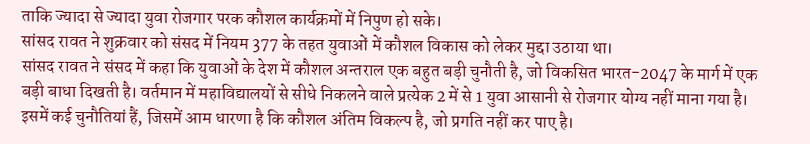ताकि ज्यादा से ज्यादा युवा रोजगार परक कौशल कार्यक्रमों में निपुण हो सके।
सांसद रावत ने शुक्रवार को संसद में नियम 377 के तहत युवाओं में कौशल विकास को लेकर मुद्दा उठाया था।
सांसद रावत ने संसद में कहा कि युवाओं के देश में कौशल अन्तराल एक बहुत बड़ी चुनौती है, जो विकसित भारत-2047 के मार्ग में एक बड़ी बाधा दिखती है। वर्तमान में महाविद्यालयों से सीधे निकलने वाले प्रत्येक 2 में से 1 युवा आसानी से रोजगार योग्य नहीं माना गया है। इसमें कई चुनौतियां हैं, जिसमें आम धारणा है कि कौशल अंतिम विकल्प है, जो प्रगति नहीं कर पाए है।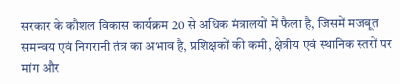सरकार के कौशल विकास कार्यक्रम 20 से अधिक मंत्रालयों में फैला है, जिसमें मजबूत समन्वय एवं निगरानी तंत्र का अभाव है, प्रशिक्षकों की कमी, क्षेत्रीय एवं स्थानिक स्तरों पर मांग और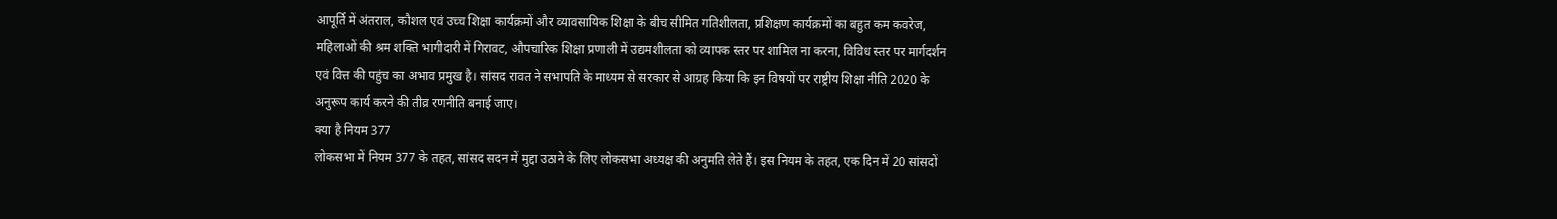आपूर्ति में अंतराल, कौशल एवं उच्च शिक्षा कार्यक्रमों और व्यावसायिक शिक्षा के बीच सीमित गतिशीलता, प्रशिक्षण कार्यक्रमों का बहुत कम कवरेज, महिलाओं की श्रम शक्ति भागीदारी में गिरावट, औपचारिक शिक्षा प्रणाली में उद्यमशीलता को व्यापक स्तर पर शामिल ना करना, विविध स्तर पर मार्गदर्शन एवं वित्त की पहुंच का अभाव प्रमुख है। सांसद रावत ने सभापति के माध्यम से सरकार से आग्रह किया कि इन विषयों पर राष्ट्रीय शिक्षा नीति 2020 के अनुरूप कार्य करने की तीव्र रणनीति बनाई जाए।
क्या है नियम 377
लोकसभा में नियम 377 के तहत, सांसद सदन में मुद्दा उठाने के लिए लोकसभा अध्यक्ष की अनुमति लेते हैं। इस नियम के तहत, एक दिन में 20 सांसदों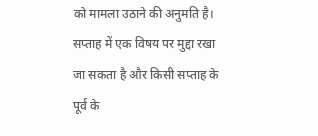को मामला उठाने की अनुमति है। सप्ताह में एक विषय पर मुद्दा रखा जा सकता है और किसी सप्ताह के पूर्व के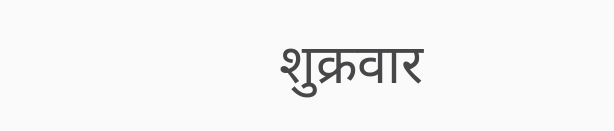शुक्रवार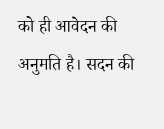को ही आवेदन की अनुमति है। सदन की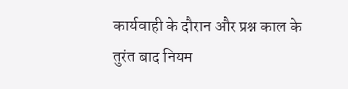कार्यवाही के दौरान और प्रश्न काल के तुरंत बाद नियम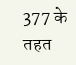377 के तहत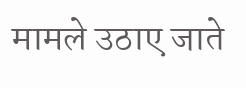मामले उठाए जाते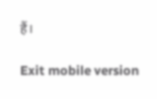हैं।

Exit mobile version